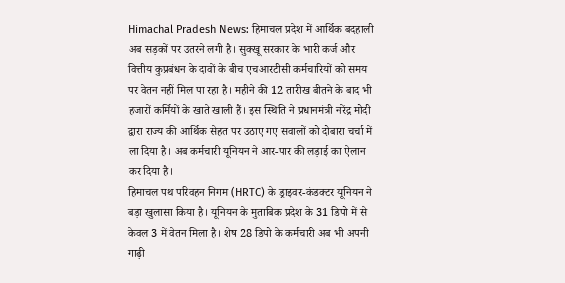Himachal Pradesh News: हिमाचल प्रदेश में आर्थिक बदहाली अब सड़कों पर उतरने लगी है। सुक्खू सरकार के भारी कर्ज और वित्तीय कुप्रबंधन के दावों के बीच एचआरटीसी कर्मचारियों को समय पर वेतन नहीं मिल पा रहा है। महीने की 12 तारीख बीतने के बाद भी हजारों कर्मियों के खाते खाली हैं। इस स्थिति ने प्रधानमंत्री नरेंद्र मोदी द्वारा राज्य की आर्थिक सेहत पर उठाए गए सवालों को दोबारा चर्चा में ला दिया है। अब कर्मचारी यूनियन ने आर-पार की लड़ाई का ऐलान कर दिया है।
हिमाचल पथ परिवहन निगम (HRTC) के ड्राइवर-कंडक्टर यूनियन ने बड़ा खुलासा किया है। यूनियन के मुताबिक प्रदेश के 31 डिपो में से केवल 3 में वेतन मिला है। शेष 28 डिपो के कर्मचारी अब भी अपनी गाढ़ी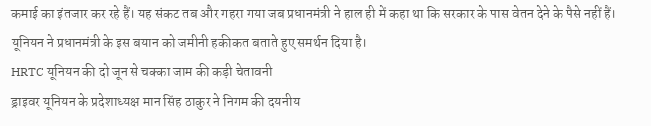कमाई का इंतजार कर रहे हैं। यह संकट तब और गहरा गया जब प्रधानमंत्री ने हाल ही में कहा था कि सरकार के पास वेतन देने के पैसे नहीं हैं। यूनियन ने प्रधानमंत्री के इस बयान को जमीनी हकीकत बताते हुए समर्थन दिया है।
HRTC यूनियन की दो जून से चक्का जाम की कड़ी चेतावनी
ड्राइवर यूनियन के प्रदेशाध्यक्ष मान सिंह ठाकुर ने निगम की दयनीय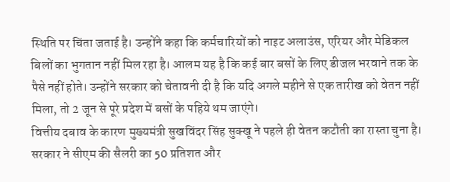स्थिति पर चिंता जताई है। उन्होंने कहा कि कर्मचारियों को नाइट अलाउंस, एरियर और मेडिकल बिलों का भुगतान नहीं मिल रहा है। आलम यह है कि कई बार बसों के लिए डीजल भरवाने तक के पैसे नहीं होते। उन्होंने सरकार को चेतावनी दी है कि यदि अगले महीने से एक तारीख को वेतन नहीं मिला, तो 2 जून से पूरे प्रदेश में बसों के पहिये थम जाएंगे।
वित्तीय दबाव के कारण मुख्यमंत्री सुखविंदर सिंह सुक्खू ने पहले ही वेतन कटौती का रास्ता चुना है। सरकार ने सीएम की सैलरी का 50 प्रतिशत और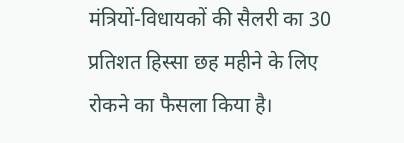मंत्रियों-विधायकों की सैलरी का 30 प्रतिशत हिस्सा छह महीने के लिए रोकने का फैसला किया है।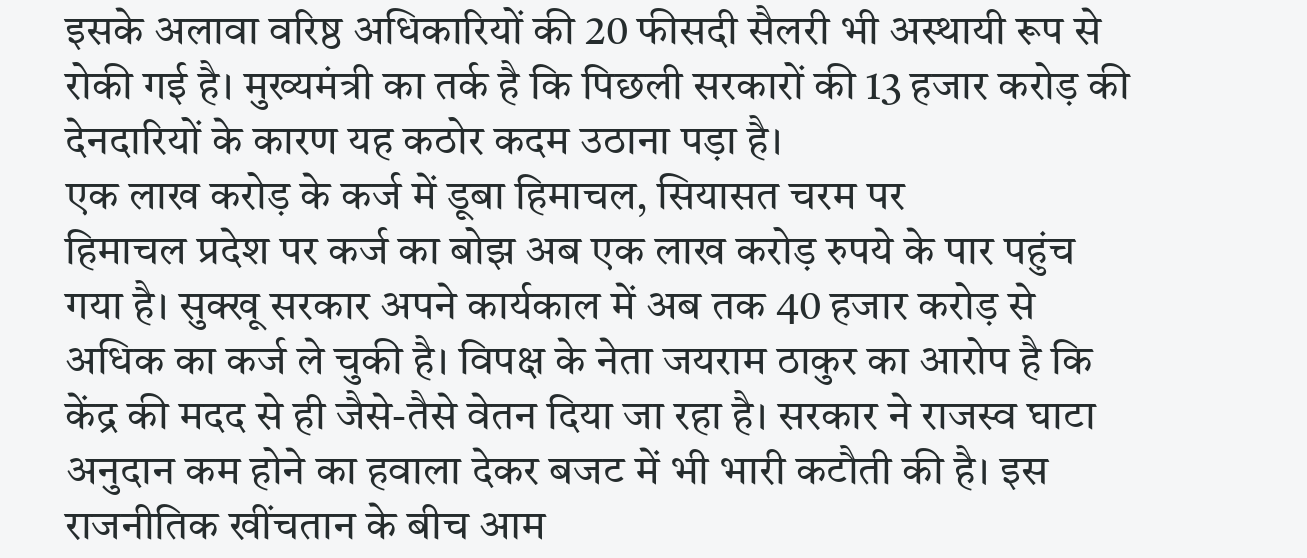इसके अलावा वरिष्ठ अधिकारियों की 20 फीसदी सैलरी भी अस्थायी रूप से रोकी गई है। मुख्यमंत्री का तर्क है कि पिछली सरकारों की 13 हजार करोड़ की देनदारियों के कारण यह कठोर कदम उठाना पड़ा है।
एक लाख करोड़ के कर्ज में डूबा हिमाचल, सियासत चरम पर
हिमाचल प्रदेश पर कर्ज का बोझ अब एक लाख करोड़ रुपये के पार पहुंच गया है। सुक्खू सरकार अपने कार्यकाल में अब तक 40 हजार करोड़ से अधिक का कर्ज ले चुकी है। विपक्ष के नेता जयराम ठाकुर का आरोप है कि केंद्र की मदद से ही जैसे-तैसे वेतन दिया जा रहा है। सरकार ने राजस्व घाटा अनुदान कम होने का हवाला देकर बजट में भी भारी कटौती की है। इस राजनीतिक खींचतान के बीच आम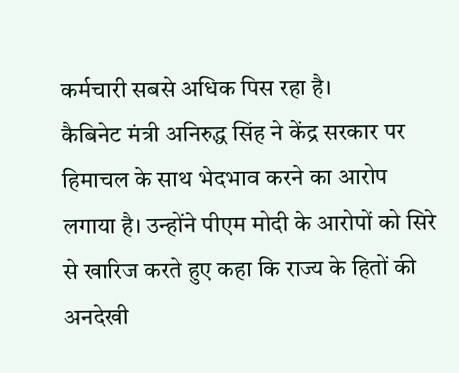कर्मचारी सबसे अधिक पिस रहा है।
कैबिनेट मंत्री अनिरुद्ध सिंह ने केंद्र सरकार पर हिमाचल के साथ भेदभाव करने का आरोप लगाया है। उन्होंने पीएम मोदी के आरोपों को सिरे से खारिज करते हुए कहा कि राज्य के हितों की अनदेखी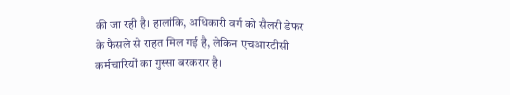की जा रही है। हालांकि, अधिकारी वर्ग को सैलरी डेफर के फैसले से राहत मिल गई है, लेकिन एचआरटीसी कर्मचारियों का गुस्सा बरकरार है।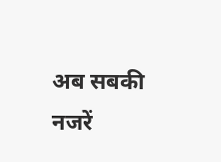अब सबकी नजरें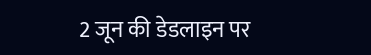2 जून की डेडलाइन पर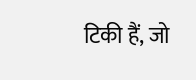टिकी हैं, जो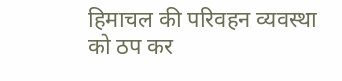हिमाचल की परिवहन व्यवस्था को ठप कर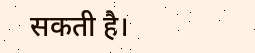सकती है।